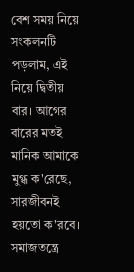বেশ সময় নিয়ে সংকলনটি পড়লাম, এই নিয়ে দ্বিতীয় বার। আগের বারের মতই মানিক আমাকে মুগ্ধ ক'রেছে, সারজীবনই হয়তো ক'রবে। সমাজতন্ত্রে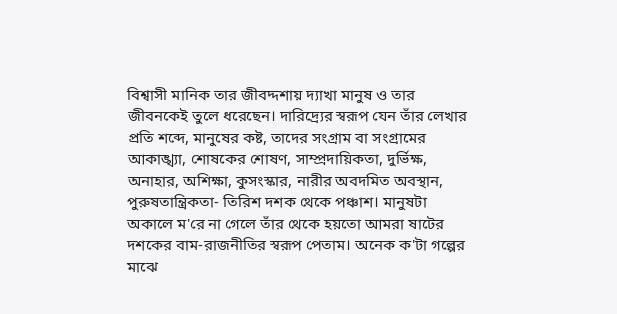বিশ্বাসী মানিক তার জীবদ্দশায় দ্যাখা মানুষ ও তার জীবনকেই তুলে ধরেছেন। দারিদ্র্যের স্বরূপ যেন তাঁর লেখার প্রতি শব্দে, মানুষের কষ্ট, তাদের সংগ্রাম বা সংগ্রামের আকাঙ্খ্যা, শোষকের শোষণ, সাম্প্রদায়িকতা, দুর্ভিক্ষ, অনাহার, অশিক্ষা, কুসংস্কার, নারীর অবদমিত অবস্থান, পুরুষতান্ত্রিকতা- তিরিশ দশক থেকে পঞ্চাশ। মানুষটা অকালে ম'রে না গেলে তাঁর থেকে হয়তো আমরা ষাটের দশকের বাম-রাজনীতির স্বরূপ পেতাম। অনেক ক'টা গল্পের মাঝে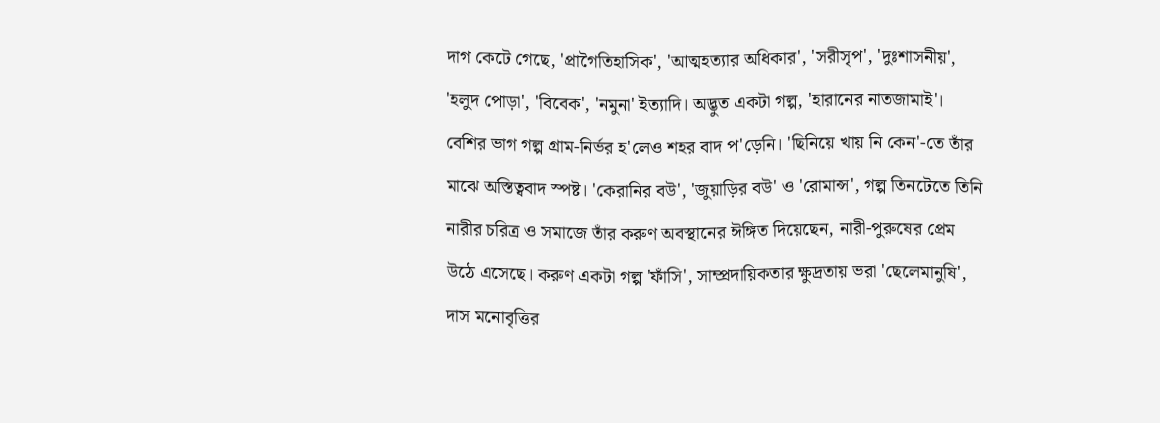দাগ কেটে গেছে, 'প্রাগৈতিহাসিক', 'আত্মহত্যার অধিকার', 'সরীসৃপ', 'দুঃশাসনীয়', 'হলুদ পোড়া', 'বিবেক', 'নমুনা' ইত্যাদি। অদ্ভুত একটা গল্প, 'হারানের নাতজামাই'। বেশির ভাগ গল্প গ্রাম-নির্ভর হ'লেও শহর বাদ প'ড়েনি। 'ছিনিয়ে খায় নি কেন'-তে তাঁর মাঝে অস্তিত্ববাদ স্পষ্ট। 'কেরানির বউ', 'জুয়াড়ির বউ' ও 'রোমান্স', গল্প তিনটেতে তিনি নারীর চরিত্র ও সমাজে তাঁর করুণ অবস্থানের ঈঙ্গিত দিয়েছেন, নারী-পুরুষের প্রেম উঠে এসেছে। করুণ একটা গল্প 'ফাঁসি', সাম্প্রদায়িকতার ক্ষুদ্রতায় ভরা 'ছেলেমানুষি', দাস মনোবৃত্তির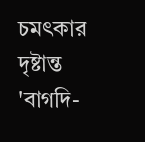চমৎকার দৃষ্টান্ত 'বাগদি-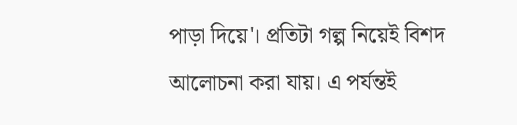পাড়া দিয়ে'। প্রতিটা গল্প নিয়েই বিশদ আলোচনা করা যায়। এ পর্যন্তই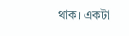থাক। একটা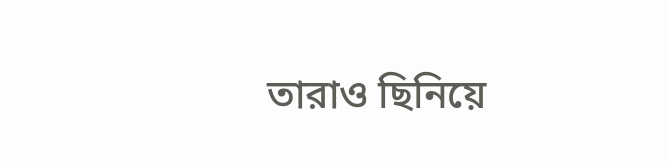তারাও ছিনিয়ে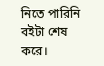নিতে পারিনি বইটা শেষ করে।